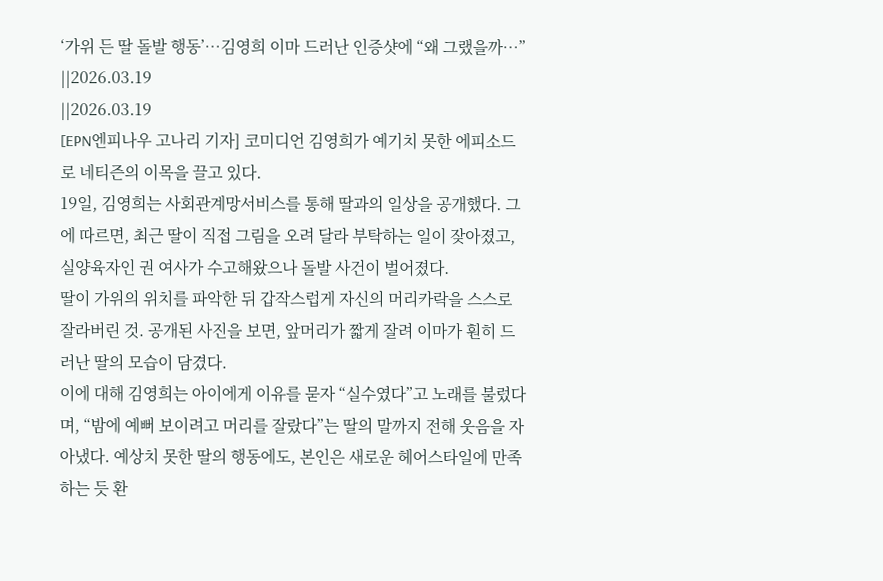‘가위 든 딸 돌발 행동’…김영희 이마 드러난 인증샷에 “왜 그랬을까…”
||2026.03.19
||2026.03.19
[EPN엔피나우 고나리 기자] 코미디언 김영희가 예기치 못한 에피소드로 네티즌의 이목을 끌고 있다.
19일, 김영희는 사회관계망서비스를 통해 딸과의 일상을 공개했다. 그에 따르면, 최근 딸이 직접 그림을 오려 달라 부탁하는 일이 잦아졌고, 실양육자인 권 여사가 수고해왔으나 돌발 사건이 벌어졌다.
딸이 가위의 위치를 파악한 뒤 갑작스럽게 자신의 머리카락을 스스로 잘라버린 것. 공개된 사진을 보면, 앞머리가 짧게 잘려 이마가 훤히 드러난 딸의 모습이 담겼다.
이에 대해 김영희는 아이에게 이유를 묻자 “실수였다”고 노래를 불렀다며, “밤에 예뻐 보이려고 머리를 잘랐다”는 딸의 말까지 전해 웃음을 자아냈다. 예상치 못한 딸의 행동에도, 본인은 새로운 헤어스타일에 만족하는 듯 환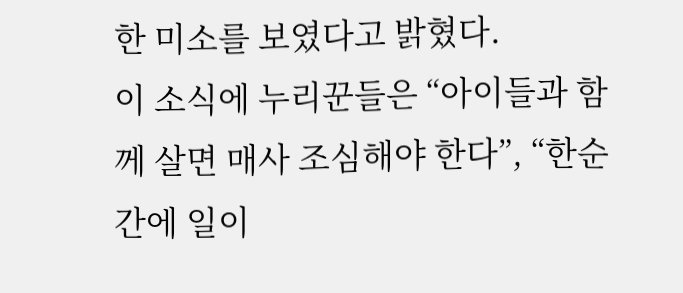한 미소를 보였다고 밝혔다.
이 소식에 누리꾼들은 “아이들과 함께 살면 매사 조심해야 한다”, “한순간에 일이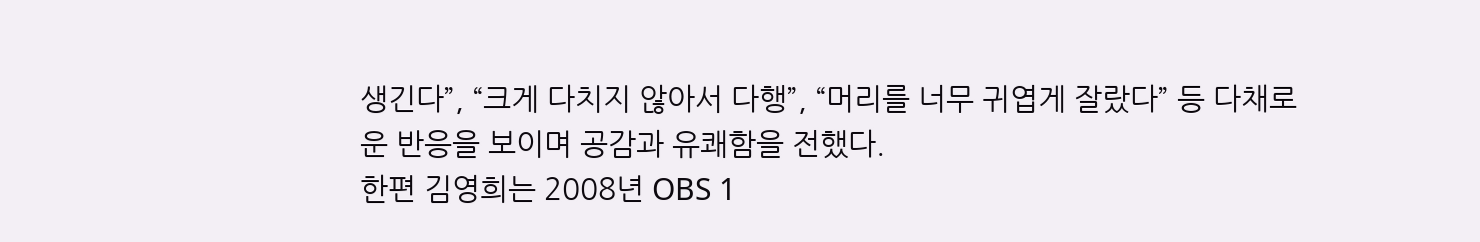생긴다”, “크게 다치지 않아서 다행”, “머리를 너무 귀엽게 잘랐다” 등 다채로운 반응을 보이며 공감과 유쾌함을 전했다.
한편 김영희는 2008년 OBS 1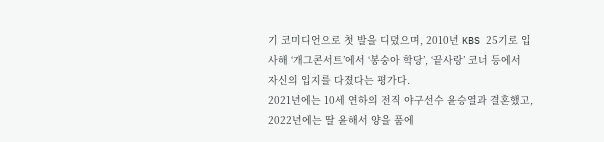기 코미디언으로 첫 발을 디뎠으며, 2010년 KBS 25기로 입사해 ‘개그콘서트’에서 ‘봉숭아 학당’, ‘끝사랑’ 코너 등에서 자신의 입지를 다졌다는 평가다.
2021년에는 10세 연하의 전직 야구선수 윤승열과 결혼했고, 2022년에는 딸 윤해서 양을 품에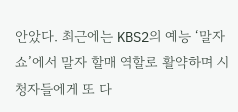안았다. 최근에는 KBS2의 예능 ‘말자쇼’에서 말자 할매 역할로 활약하며 시청자들에게 또 다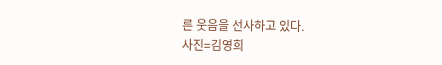른 웃음을 선사하고 있다.
사진=김영희